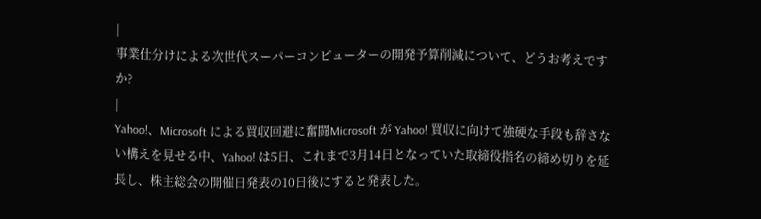|
事業仕分けによる次世代スーパーコンピューターの開発予算削減について、どうお考えですか?
|
Yahoo!、Microsoft による買収回避に奮闘Microsoft が Yahoo! 買収に向けて強硬な手段も辞さない構えを見せる中、Yahoo! は5日、これまで3月14日となっていた取締役指名の締め切りを延長し、株主総会の開催日発表の10日後にすると発表した。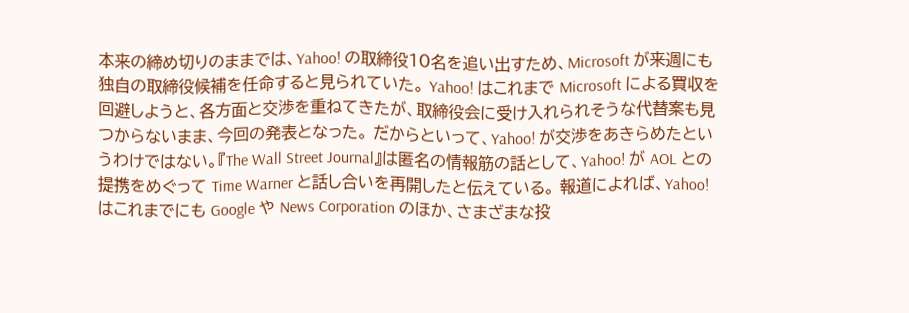本来の締め切りのままでは、Yahoo! の取締役10名を追い出すため、Microsoft が来週にも独自の取締役候補を任命すると見られていた。 Yahoo! はこれまで Microsoft による買収を回避しようと、各方面と交渉を重ねてきたが、取締役会に受け入れられそうな代替案も見つからないまま、今回の発表となった。 だからといって、Yahoo! が交渉をあきらめたというわけではない。『The Wall Street Journal』は匿名の情報筋の話として、Yahoo! が AOL との提携をめぐって Time Warner と話し合いを再開したと伝えている。 報道によれば、Yahoo! はこれまでにも Google や News Corporation のほか、さまざまな投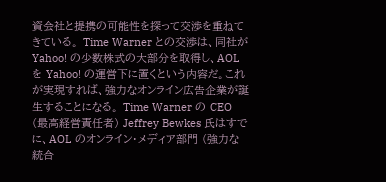資会社と提携の可能性を探って交渉を重ねてきている。 Time Warner との交渉は、同社が Yahoo! の少数株式の大部分を取得し、AOL を Yahoo! の運営下に置くという内容だ。これが実現すれば、強力なオンライン広告企業が誕生することになる。 Time Warner の CEO (最高経営責任者) Jeffrey Bewkes 氏はすでに、AOL のオンライン・メディア部門 (強力な統合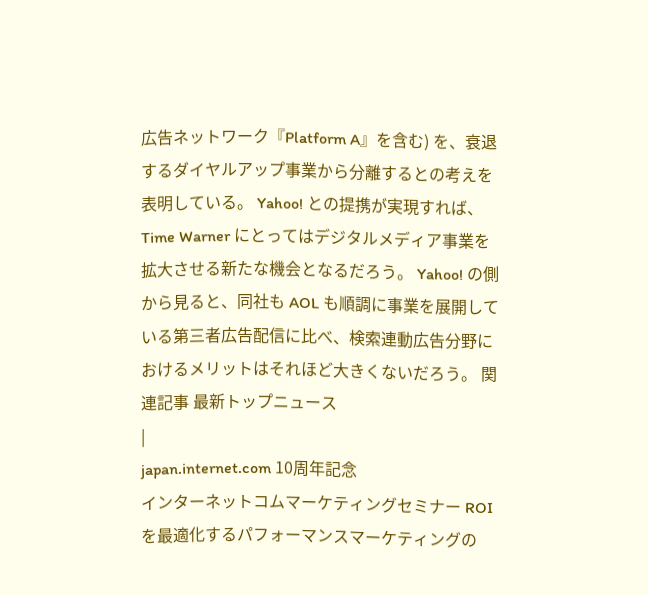広告ネットワーク『Platform A』を含む) を、衰退するダイヤルアップ事業から分離するとの考えを表明している。 Yahoo! との提携が実現すれば、Time Warner にとってはデジタルメディア事業を拡大させる新たな機会となるだろう。 Yahoo! の側から見ると、同社も AOL も順調に事業を展開している第三者広告配信に比べ、検索連動広告分野におけるメリットはそれほど大きくないだろう。 関連記事 最新トップニュース
|
japan.internet.com 10周年記念
インターネットコムマーケティングセミナー ROI を最適化するパフォーマンスマーケティングの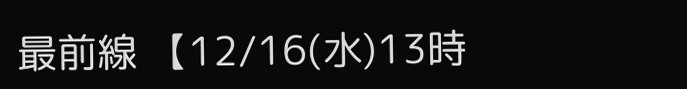最前線 【12/16(水)13時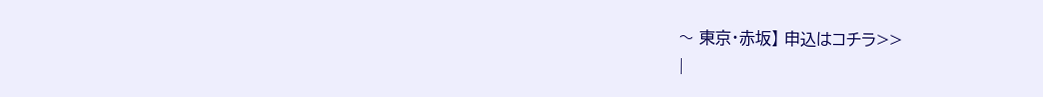〜 東京・赤坂】 申込はコチラ>>
|